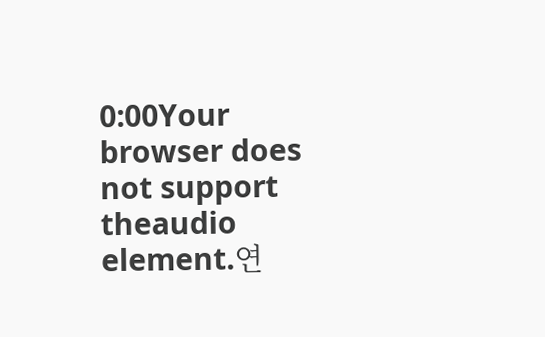0:00Your browser does not support theaudio element.연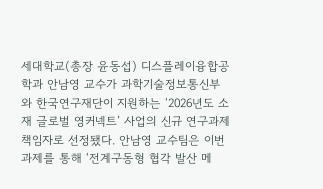세대학교(총장 윤동섭) 디스플레이융합공학과 안남영 교수가 과학기술정보통신부와 한국연구재단이 지원하는 ‘2026년도 소재 글로벌 영커넥트’ 사업의 신규 연구과제 책임자로 선정됐다. 안남영 교수팀은 이번 과제를 통해 ‘전계구동형 협각 발산 메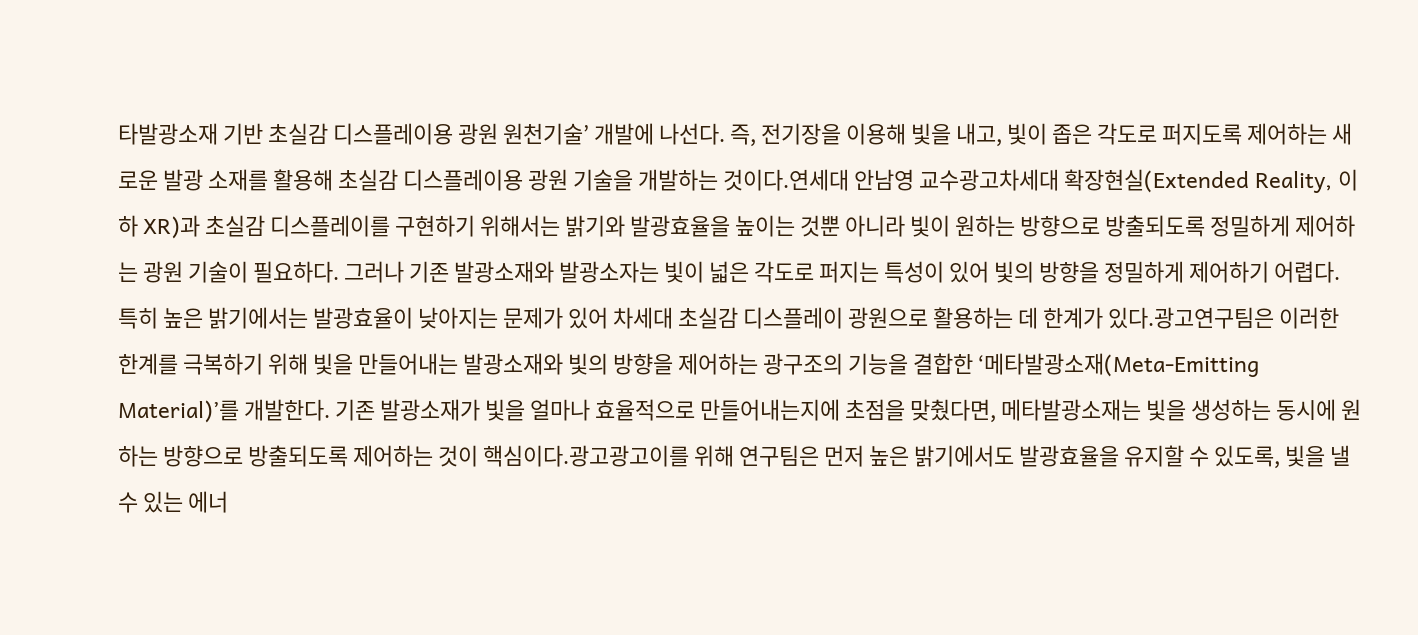타발광소재 기반 초실감 디스플레이용 광원 원천기술’ 개발에 나선다. 즉, 전기장을 이용해 빛을 내고, 빛이 좁은 각도로 퍼지도록 제어하는 새로운 발광 소재를 활용해 초실감 디스플레이용 광원 기술을 개발하는 것이다.연세대 안남영 교수광고차세대 확장현실(Extended Reality, 이하 XR)과 초실감 디스플레이를 구현하기 위해서는 밝기와 발광효율을 높이는 것뿐 아니라 빛이 원하는 방향으로 방출되도록 정밀하게 제어하는 광원 기술이 필요하다. 그러나 기존 발광소재와 발광소자는 빛이 넓은 각도로 퍼지는 특성이 있어 빛의 방향을 정밀하게 제어하기 어렵다. 특히 높은 밝기에서는 발광효율이 낮아지는 문제가 있어 차세대 초실감 디스플레이 광원으로 활용하는 데 한계가 있다.광고연구팀은 이러한 한계를 극복하기 위해 빛을 만들어내는 발광소재와 빛의 방향을 제어하는 광구조의 기능을 결합한 ‘메타발광소재(Meta-Emitting Material)’를 개발한다. 기존 발광소재가 빛을 얼마나 효율적으로 만들어내는지에 초점을 맞췄다면, 메타발광소재는 빛을 생성하는 동시에 원하는 방향으로 방출되도록 제어하는 것이 핵심이다.광고광고이를 위해 연구팀은 먼저 높은 밝기에서도 발광효율을 유지할 수 있도록, 빛을 낼 수 있는 에너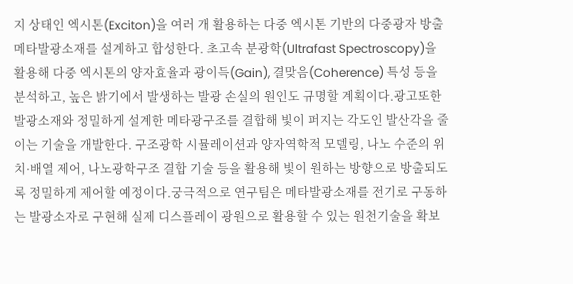지 상태인 엑시톤(Exciton)을 여러 개 활용하는 다중 엑시톤 기반의 다중광자 방출 메타발광소재를 설계하고 합성한다. 초고속 분광학(Ultrafast Spectroscopy)을 활용해 다중 엑시톤의 양자효율과 광이득(Gain), 결맞음(Coherence) 특성 등을 분석하고, 높은 밝기에서 발생하는 발광 손실의 원인도 규명할 계획이다.광고또한 발광소재와 정밀하게 설계한 메타광구조를 결합해 빛이 퍼지는 각도인 발산각을 줄이는 기술을 개발한다. 구조광학 시뮬레이션과 양자역학적 모델링, 나노 수준의 위치·배열 제어, 나노광학구조 결합 기술 등을 활용해 빛이 원하는 방향으로 방출되도록 정밀하게 제어할 예정이다.궁극적으로 연구팀은 메타발광소재를 전기로 구동하는 발광소자로 구현해 실제 디스플레이 광원으로 활용할 수 있는 원천기술을 확보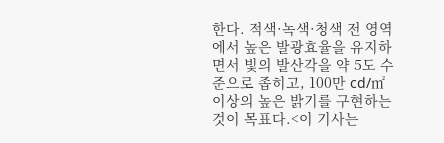한다. 적색·녹색·청색 전 영역에서 높은 발광효율을 유지하면서 빛의 발산각을 약 5도 수준으로 좁히고, 100만 cd/㎡ 이상의 높은 밝기를 구현하는 것이 목표다.<이 기사는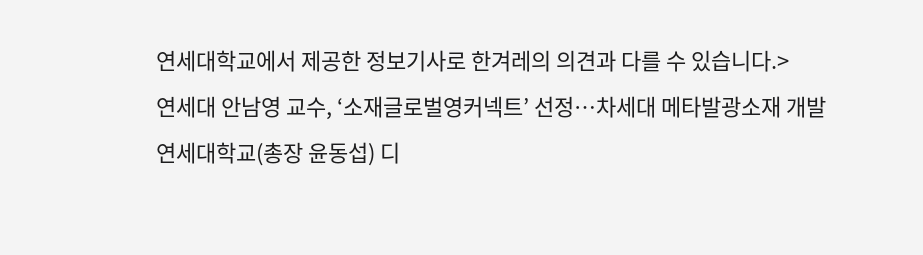연세대학교에서 제공한 정보기사로 한겨레의 의견과 다를 수 있습니다.>
연세대 안남영 교수, ‘소재글로벌영커넥트’ 선정…차세대 메타발광소재 개발
연세대학교(총장 윤동섭) 디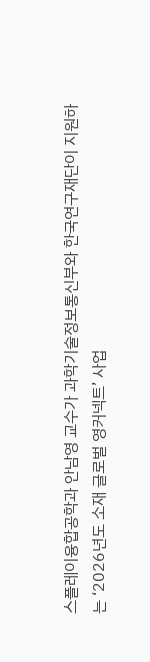스플레이융합공학과 안남영 교수가 과학기술정보통신부와 한국연구재단이 지원하는 ‘2026년도 소재 글로벌 영커넥트’ 사업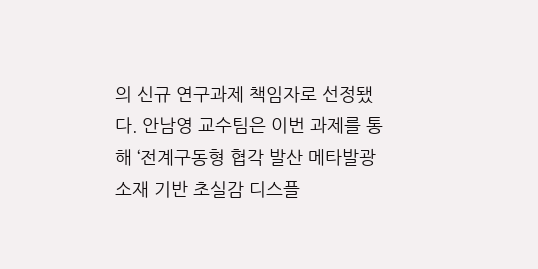의 신규 연구과제 책임자로 선정됐다. 안남영 교수팀은 이번 과제를 통해 ‘전계구동형 협각 발산 메타발광소재 기반 초실감 디스플